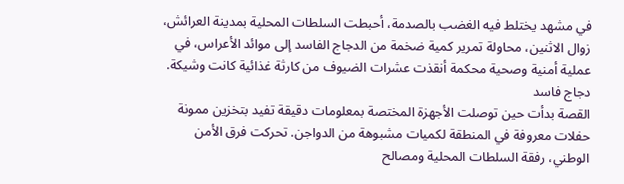في مشهد يختلط فيه الغضب بالصدمة، أحبطت السلطات المحلية بمدينة العرائش، زوال الاثنين، محاولة تمرير كمية ضخمة من الدجاج الفاسد إلى موائد الأعراس، في عملية أمنية وصحية محكمة أنقذت عشرات الضيوف من كارثة غذائية كانت وشيكة.
دجاج فاسد
القصة بدأت حين توصلت الأجهزة المختصة بمعلومات دقيقة تفيد بتخزين ممونة حفلات معروفة في المنطقة لكميات مشبوهة من الدواجن. تحركت فرق الأمن الوطني، رفقة السلطات المحلية ومصالح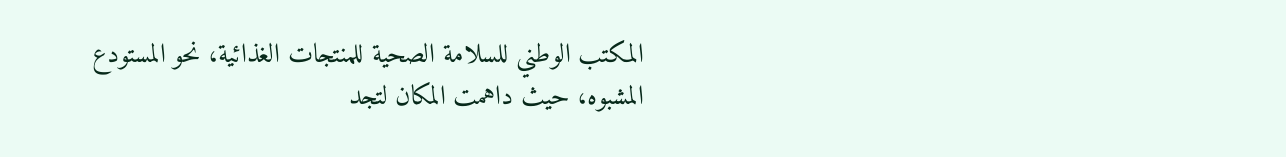المكتب الوطني للسلامة الصحية للمنتجات الغذائية، نحو المستودع المشبوه، حيث داهمت المكان لتجد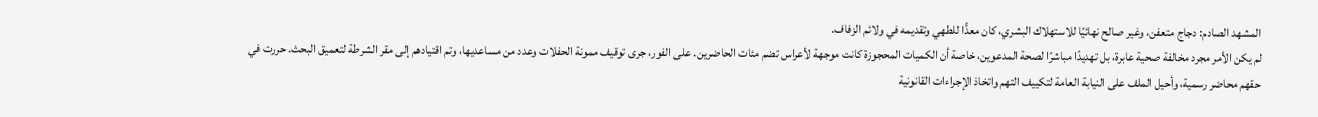المشهد الصادم: دجاج متعفن، وغير صالح نهائيًا للاستهلاك البشري، كان معدًّا للطهي وتقديمه في ولائم الزفاف.
لم يكن الأمر مجرد مخالفة صحية عابرة، بل تهديدًا مباشرًا لصحة المدعوين، خاصة أن الكميات المحجوزة كانت موجهة لأعراس تضم مئات الحاضرين. على الفور، جرى توقيف ممونة الحفلات وعدد من مساعديها، وتم اقتيادهم إلى مقر الشرطة لتعميق البحث. حررت في حقهم محاضر رسمية، وأحيل الملف على النيابة العامة لتكييف التهم واتخاذ الإجراءات القانونية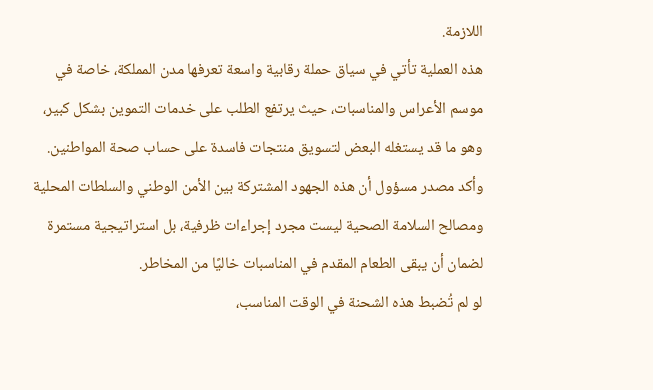اللازمة.
هذه العملية تأتي في سياق حملة رقابية واسعة تعرفها مدن المملكة، خاصة في موسم الأعراس والمناسبات، حيث يرتفع الطلب على خدمات التموين بشكل كبير، وهو ما قد يستغله البعض لتسويق منتجات فاسدة على حساب صحة المواطنين.
وأكد مصدر مسؤول أن هذه الجهود المشتركة بين الأمن الوطني والسلطات المحلية ومصالح السلامة الصحية ليست مجرد إجراءات ظرفية، بل استراتيجية مستمرة لضمان أن يبقى الطعام المقدم في المناسبات خاليًا من المخاطر.
لو لم تُضبط هذه الشحنة في الوقت المناسب،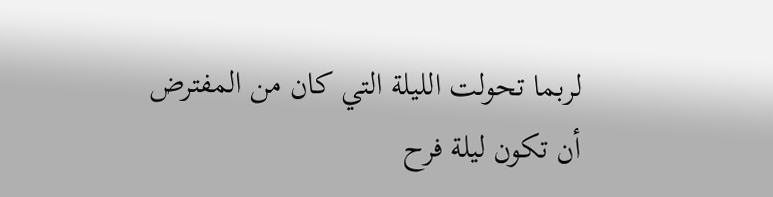لربما تحولت الليلة التي كان من المفترض أن تكون ليلة فرح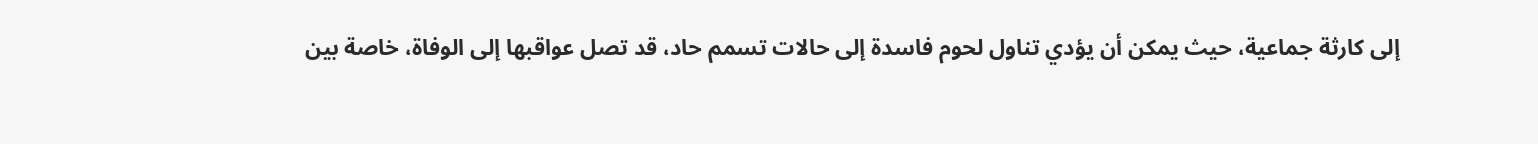إلى كارثة جماعية، حيث يمكن أن يؤدي تناول لحوم فاسدة إلى حالات تسمم حاد، قد تصل عواقبها إلى الوفاة، خاصة بين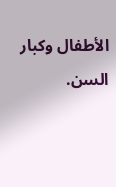الأطفال وكبار السن.